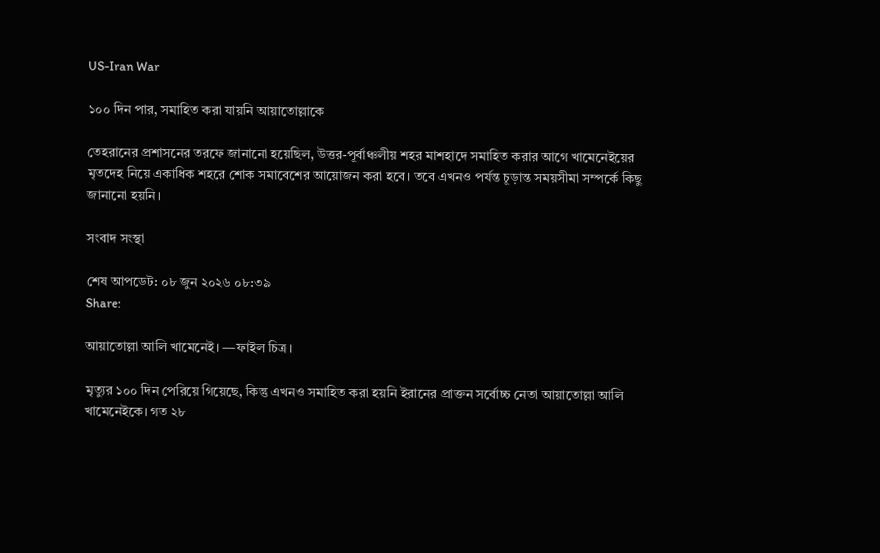US-Iran War

১০০ দিন পার, সমাহিত করা যায়নি আয়াতোল্লাকে

তেহরানের প্রশাসনের তরফে জানানো হয়েছিল, উত্তর-পূর্বাঞ্চলীয় শহর মাশহাদে সমাহিত করার আগে খামেনেইয়ের মৃতদেহ নিয়ে একাধিক শহরে শোক সমাবেশের আয়োজন করা হবে। তবে এখনও পর্যন্ত চূড়ান্ত সময়সীমা সম্পর্কে কিছু জানানো হয়নি।

সংবাদ সংস্থা

শেষ আপডেট: ০৮ জুন ২০২৬ ০৮:৩৯
Share:

আয়াতোল্লা আলি খামেনেই। —ফাইল চিত্র।

মৃত্যুর ১০০ দিন পেরিয়ে গিয়েছে, কিন্তু এখনও সমাহিত করা হয়নি ইরানের প্রাক্তন সর্বোচ্চ নেতা আয়াতোল্লা আলি খামেনেইকে। গত ২৮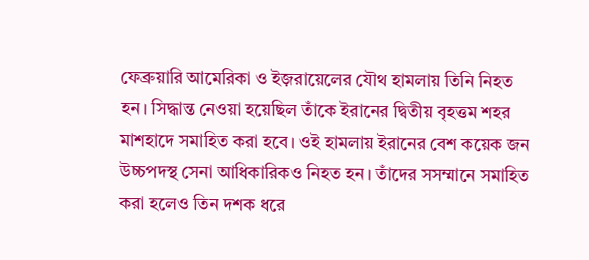ফেব্রুয়ারি আমেরিকা ও ইজ়রায়েলের যৌথ হামলায় তিনি নিহত হন। সিদ্ধান্ত নেওয়া হয়েছিল তাঁকে ইরানের দ্বিতীয় বৃহত্তম শহর মাশহাদে সমাহিত করা হবে। ওই হামলায় ইরানের বেশ কয়েক জন উচ্চপদস্থ সেনা আধিকারিকও নিহত হন। তাঁদের সসম্মানে সমাহিত করা হলেও তিন দশক ধরে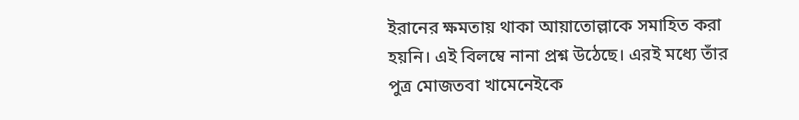ইরানের ক্ষমতায় থাকা আয়াতোল্লাকে সমাহিত করা হয়নি। এই বিলম্বে নানা প্রশ্ন উঠেছে। এরই মধ্যে তাঁর পুত্র মোজতবা খামেনেইকে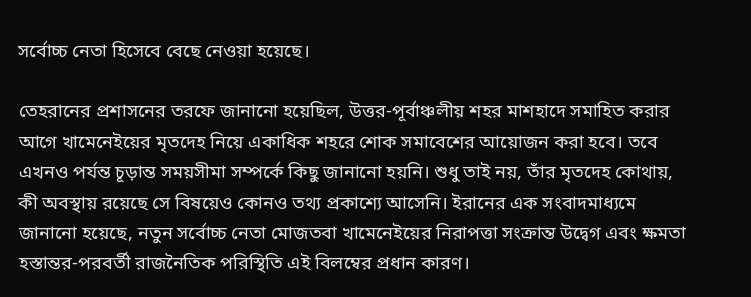সর্বোচ্চ নেতা হিসেবে বেছে নেওয়া হয়েছে।

তেহরানের প্রশাসনের তরফে জানানো হয়েছিল, উত্তর-পূর্বাঞ্চলীয় শহর মাশহাদে সমাহিত করার আগে খামেনেইয়ের মৃতদেহ নিয়ে একাধিক শহরে শোক সমাবেশের আয়োজন করা হবে। তবে এখনও পর্যন্ত চূড়ান্ত সময়সীমা সম্পর্কে কিছু জানানো হয়নি। শুধু তাই নয়, তাঁর মৃতদেহ কোথায়, কী অবস্থায় রয়েছে সে বিষয়েও কোনও তথ্য প্রকাশ্যে আসেনি। ইরানের এক সংবাদমাধ্যমে জানানো হয়েছে, নতুন সর্বোচ্চ নেতা মোজতবা খামেনেইয়ের নিরাপত্তা সংক্রান্ত উদ্বেগ এবং ক্ষমতা হস্তান্তর-পরবর্তী রাজনৈতিক পরিস্থিতি এই বিলম্বের প্রধান কারণ।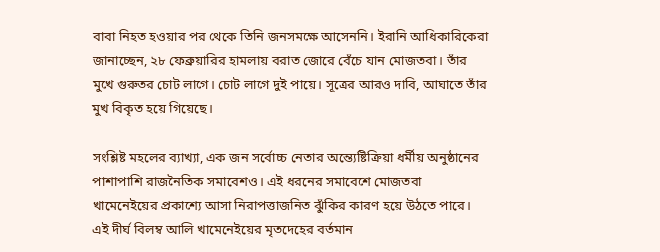বাবা নিহত হওয়ার পর থেকে তিনি জনসমক্ষে আসেননি। ইরানি আধিকারিকেরা জানাচ্ছেন, ২৮ ফেব্রুয়ারির হামলায় বরাত জোরে বেঁচে যান মোজতবা। তাঁর মুখে গুরুতর চোট লাগে। চোট লাগে দুই পায়ে। সূত্রের আরও দাবি, আঘাতে তাঁর মুখ বিকৃত হয়ে গিয়েছে।

সংশ্লিষ্ট মহলের ব্যাখ্যা, এক জন সর্বোচ্চ নেতার অন্ত্যেষ্টিক্রিয়া ধর্মীয় অনুষ্ঠানের পাশাপাশি রাজনৈতিক সমাবেশও। এই ধরনের সমাবেশে মোজতবা খামেনেইয়ের প্রকাশ্যে আসা নিরাপত্তাজনিত ঝুঁকির কারণ হয়ে উঠতে পারে। এই দীর্ঘ বিলম্ব আলি খামেনেইয়ের মৃতদেহের বর্তমান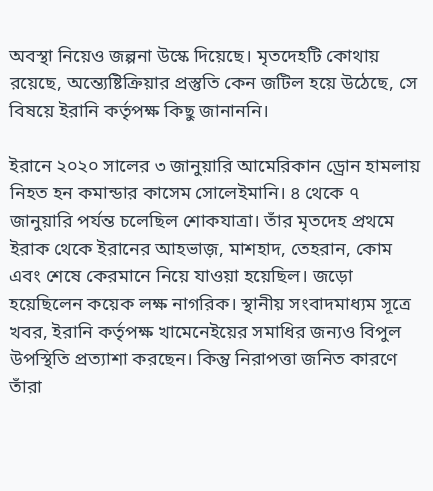অবস্থা নিয়েও জল্পনা উস্কে দিয়েছে। মৃতদেহটি কোথায় রয়েছে, অন্ত্যেষ্টিক্রিয়ার প্রস্তুতি কেন জটিল হয়ে উঠেছে, সে বিষয়ে ইরানি কর্তৃপক্ষ কিছু জানাননি।

ইরানে ২০২০ সালের ৩ জানুয়ারি আমেরিকান ড্রোন হামলায় নিহত হন কমান্ডার কাসেম সোলেইমানি। ৪ থেকে ৭ জানুয়ারি পর্যন্ত চলেছিল শোকযাত্রা। তাঁর মৃতদেহ প্রথমে ইরাক থেকে ইরানের আহভাজ়, মাশহাদ, তেহরান, কোম এবং শেষে কেরমানে নিয়ে যাওয়া হয়েছিল। জড়ো হয়েছিলেন কয়েক লক্ষ নাগরিক। স্থানীয় সংবাদমাধ্যম সূত্রে খবর, ইরানি কর্তৃপক্ষ খামেনেইয়ের সমাধির জন্যও বিপুল উপস্থিতি প্রত্যাশা করছেন। কিন্তু নিরাপত্তা জনিত কারণে তাঁরা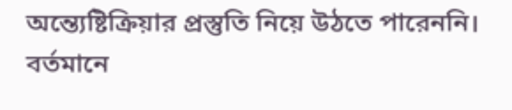অন্ত্যেষ্টিক্রিয়ার প্রস্তুতি নিয়ে উঠতে পারেননি। বর্তমানে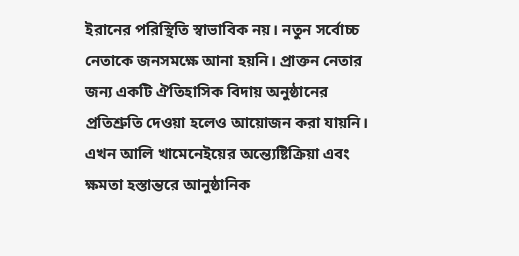ইরানের পরিস্থিতি স্বাভাবিক নয়। নতুন সর্বোচ্চ নেতাকে জনসমক্ষে আনা হয়নি। প্রাক্তন নেতার জন্য একটি ঐতিহাসিক বিদায় অনুষ্ঠানের প্রতিশ্রুতি দেওয়া হলেও আয়োজন করা যায়নি। এখন আলি খামেনেইয়ের অন্ত্যেষ্টিক্রিয়া এবং ক্ষমতা হস্তান্তরে আনুষ্ঠানিক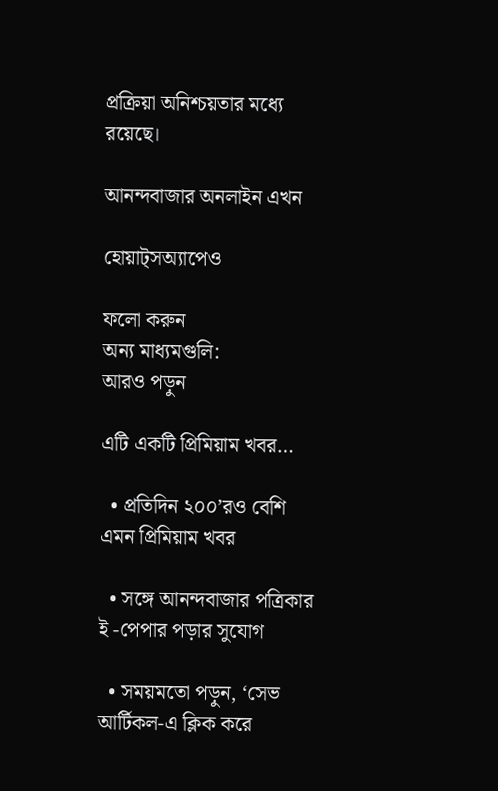প্রক্রিয়া অনিশ্চয়তার মধ্যে রয়েছে।

আনন্দবাজার অনলাইন এখন

হোয়াট্‌সঅ্যাপেও

ফলো করুন
অন্য মাধ্যমগুলি:
আরও পড়ুন

এটি একটি প্রিমিয়াম খবর…

  • প্রতিদিন ২০০’রও বেশি এমন প্রিমিয়াম খবর

  • সঙ্গে আনন্দবাজার পত্রিকার ই -পেপার পড়ার সুযোগ

  • সময়মতো পড়ুন, ‘সেভ আর্টিকল-এ ক্লিক করে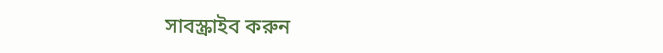সাবস্ক্রাইব করুন